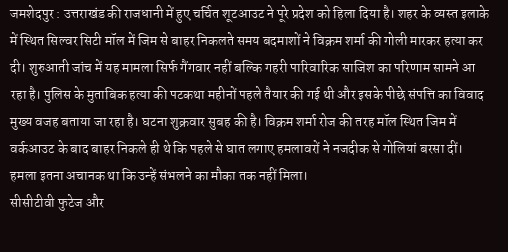जमशेदपुर : उत्तराखंड की राजधानी में हुए चर्चित शूटआउट ने पूरे प्रदेश को हिला दिया है। शहर के व्यस्त इलाके में स्थित सिल्वर सिटी मॉल में जिम से बाहर निकलते समय बदमाशों ने विक्रम शर्मा की गोली मारकर हत्या कर दी। शुरुआती जांच में यह मामला सिर्फ गैंगवार नहीं बल्कि गहरी पारिवारिक साजिश का परिणाम सामने आ रहा है। पुलिस के मुताबिक हत्या की पटकथा महीनों पहले तैयार की गई थी और इसके पीछे संपत्ति का विवाद मुख्य वजह बताया जा रहा है। घटना शुक्रवार सुबह की है। विक्रम शर्मा रोज की तरह मॉल स्थित जिम में वर्कआउट के बाद बाहर निकले ही थे कि पहले से घात लगाए हमलावरों ने नजदीक से गोलियां बरसा दीं। हमला इतना अचानक था कि उन्हें संभलने का मौका तक नहीं मिला।
सीसीटीवी फुटेज और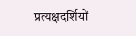प्रत्यक्षदर्शियों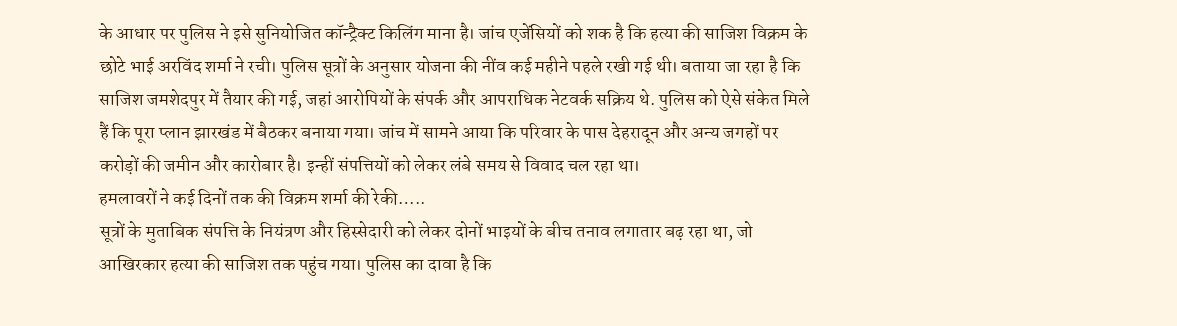के आधार पर पुलिस ने इसे सुनियोजित कॉन्ट्रैक्ट किलिंग माना है। जांच एजेंसियों को शक है कि हत्या की साजिश विक्रम के छोटे भाई अरविंद शर्मा ने रची। पुलिस सूत्रों के अनुसार योजना की नींव कई महीने पहले रखी गई थी। बताया जा रहा है कि साजिश जमशेदपुर में तैयार की गई, जहां आरोपियों के संपर्क और आपराधिक नेटवर्क सक्रिय थे. पुलिस को ऐसे संकेत मिले हैं कि पूरा प्लान झारखंड में बैठकर बनाया गया। जांच में सामने आया कि परिवार के पास देहरादून और अन्य जगहों पर करोड़ों की जमीन और कारोबार है। इन्हीं संपत्तियों को लेकर लंबे समय से विवाद चल रहा था।
हमलावरों ने कई दिनों तक की विक्रम शर्मा की रेकी…..
सूत्रों के मुताबिक संपत्ति के नियंत्रण और हिस्सेदारी को लेकर दोनों भाइयों के बीच तनाव लगातार बढ़ रहा था, जो आखिरकार हत्या की साजिश तक पहुंच गया। पुलिस का दावा है कि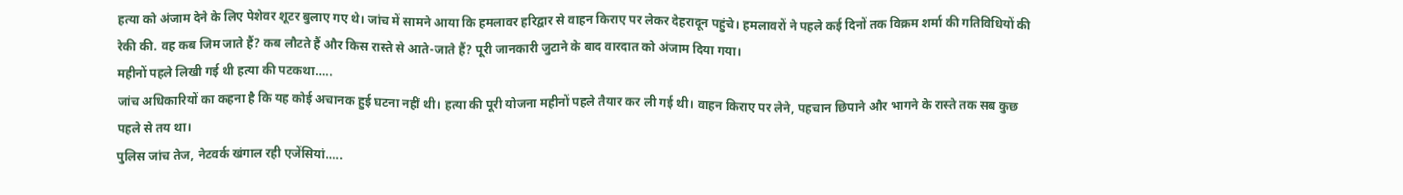हत्या को अंजाम देने के लिए पेशेवर शूटर बुलाए गए थे। जांच में सामने आया कि हमलावर हरिद्वार से वाहन किराए पर लेकर देहरादून पहुंचे। हमलावरों ने पहले कई दिनों तक विक्रम शर्मा की गतिविधियों की रेकी की. वह कब जिम जाते हैं? कब लौटते हैं और किस रास्ते से आते-जाते हैं? पूरी जानकारी जुटाने के बाद वारदात को अंजाम दिया गया।
महीनों पहले लिखी गई थी हत्या की पटकथा…..
जांच अधिकारियों का कहना है कि यह कोई अचानक हुई घटना नहीं थी। हत्या की पूरी योजना महीनों पहले तैयार कर ली गई थी। वाहन किराए पर लेने, पहचान छिपाने और भागने के रास्ते तक सब कुछ पहले से तय था।
पुलिस जांच तेज, नेटवर्क खंगाल रही एजेंसियां…..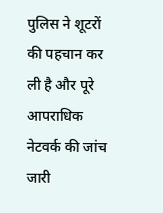पुलिस ने शूटरों की पहचान कर ली है और पूरे आपराधिक नेटवर्क की जांच जारी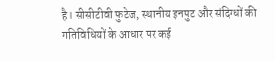है। सीसीटीवी फुटेज, स्थानीय इनपुट और संदिग्धों की गतिविधियों के आधार पर कई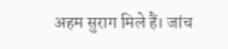अहम सुराग मिले हैं। जांच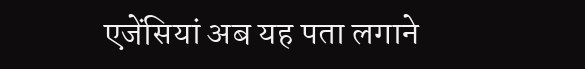एजेंसियां अब यह पता लगाने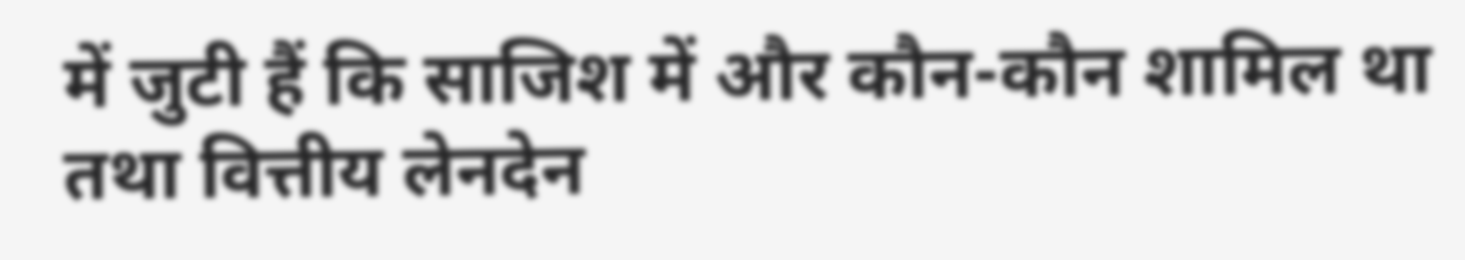में जुटी हैं कि साजिश में और कौन-कौन शामिल था तथा वित्तीय लेनदेन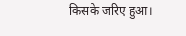किसके जरिए हुआ।